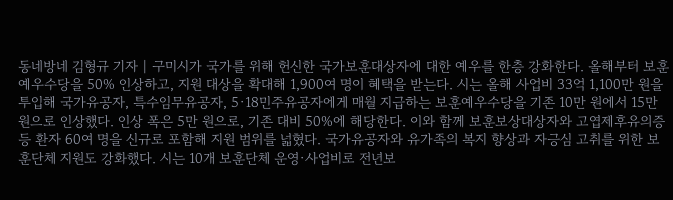동네방네 김형규 기자 | 구미시가 국가를 위해 헌신한 국가보훈대상자에 대한 예우를 한층 강화한다. 올해부터 보훈예우수당을 50% 인상하고, 지원 대상을 확대해 1,900여 명이 혜택을 받는다. 시는 올해 사업비 33억 1,100만 원을 투입해 국가유공자, 특수임무유공자, 5·18민주유공자에게 매월 지급하는 보훈예우수당을 기존 10만 원에서 15만 원으로 인상했다. 인상 폭은 5만 원으로, 기존 대비 50%에 해당한다. 이와 함께 보훈보상대상자와 고엽제후유의증 등 환자 60여 명을 신규로 포함해 지원 범위를 넓혔다. 국가유공자와 유가족의 복지 향상과 자긍심 고취를 위한 보훈단체 지원도 강화했다. 시는 10개 보훈단체 운영·사업비로 전년보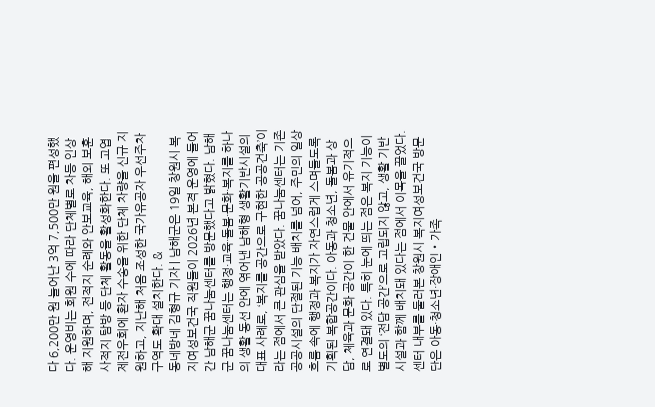다 6,200만 원 늘어난 3억 7,500만 원을 편성했다. 운영비는 회원 수에 따라 단체별로 차등 인상해 지원하며, 전적지 순례와 안보교육, 해외 보훈사적지 탐방 등 단체 활동을 활성화한다. 또 고엽제전우회에 환자 수송을 위한 단체 차량을 신규 지원하고, 지난해 처음 조성한 국가유공자 우선주차구역도 확대 설치한다. &
동네방네 김형규 기자 | 남해군은 19일 창원시 복지여성보건국 직원들이 2026년 본격 운영에 들어간 남해군 꿈나눔센터를 방문했다고 밝혔다. 남해군 꿈나눔센터는 행정·교육·돌봄·문화·복지를 하나의 생활 동선 안에 엮어낸 남해형 생활기반시설의 대표 사례로, ‘복지를 공간으로 구현한 공공건축’이라는 점에서 큰 관심을 받았다. 꿈나눔센터는 기존 공공시설의 단절된 기능 배치를 넘어, 주민의 일상 흐름 속에 행정과 복지가 자연스럽게 스며들도록 기획된 복합공간이다. 아동과 청소년, 돌봄과 상담, 체육과 문화 공간이 한 건물 안에서 유기적으로 연결돼 있다. 특히 눈에 띄는 점은 복지 기능이 별도의 ‘전담 공간’으로 고립되지 않고, 생활 기반 시설과 함께 배치돼 있다는 점에서 이목을 끌었다. 센터 내부를 둘러본 창원시 복지여성보건국 방문단은 아동·청소년·장애인‧가족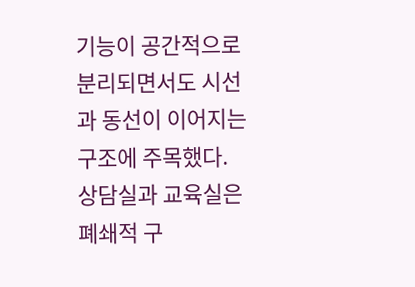기능이 공간적으로 분리되면서도 시선과 동선이 이어지는 구조에 주목했다. 상담실과 교육실은 폐쇄적 구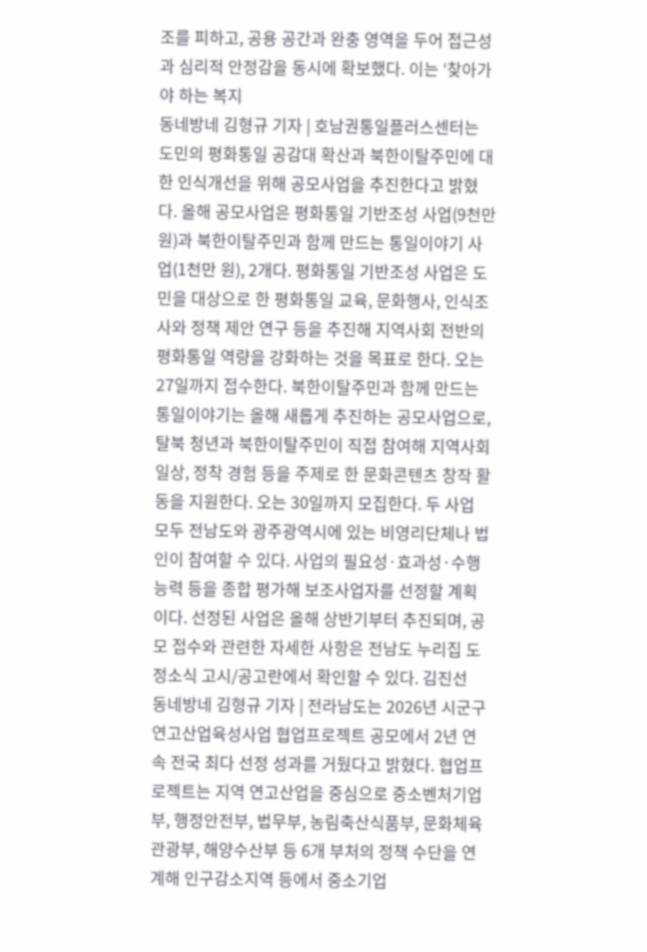조를 피하고, 공용 공간과 완충 영역을 두어 접근성과 심리적 안정감을 동시에 확보했다. 이는 ‘찾아가야 하는 복지
동네방네 김형규 기자 | 호남권통일플러스센터는 도민의 평화통일 공감대 확산과 북한이탈주민에 대한 인식개선을 위해 공모사업을 추진한다고 밝혔다. 올해 공모사업은 평화통일 기반조성 사업(9천만 원)과 북한이탈주민과 함께 만드는 통일이야기 사업(1천만 원), 2개다. 평화통일 기반조성 사업은 도민을 대상으로 한 평화통일 교육, 문화행사, 인식조사와 정책 제안 연구 등을 추진해 지역사회 전반의 평화통일 역량을 강화하는 것을 목표로 한다. 오는 27일까지 접수한다. 북한이탈주민과 함께 만드는 통일이야기는 올해 새롭게 추진하는 공모사업으로, 탈북 청년과 북한이탈주민이 직접 참여해 지역사회 일상, 정착 경험 등을 주제로 한 문화콘텐츠 창작 활동을 지원한다. 오는 30일까지 모집한다. 두 사업 모두 전남도와 광주광역시에 있는 비영리단체나 법인이 참여할 수 있다. 사업의 필요성·효과성·수행능력 등을 종합 평가해 보조사업자를 선정할 계획이다. 선정된 사업은 올해 상반기부터 추진되며, 공모 접수와 관련한 자세한 사항은 전남도 누리집 도정소식 고시/공고란에서 확인할 수 있다. 김진선
동네방네 김형규 기자 | 전라남도는 2026년 시군구연고산업육성사업 협업프로젝트 공모에서 2년 연속 전국 최다 선정 성과를 거뒀다고 밝혔다. 협업프로젝트는 지역 연고산업을 중심으로 중소벤처기업부, 행정안전부, 법무부, 농림축산식품부, 문화체육관광부, 해양수산부 등 6개 부처의 정책 수단을 연계해 인구감소지역 등에서 중소기업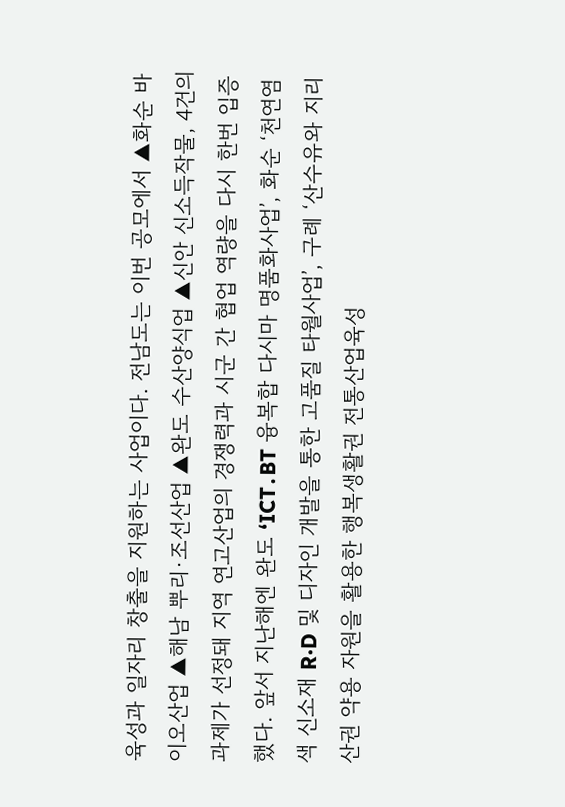육성과 일자리 창출을 지원하는 사업이다. 전남도는 이번 공모에서 ▲화순 바이오산업 ▲해남 뿌리·조선산업 ▲완도 수산양식업 ▲신안 신소득작물, 4건의 과제가 선정돼 지역 연고산업의 경쟁력과 시군 간 협업 역량을 다시 한번 입증했다. 앞서 지난해엔 완도 ‘ICT․BT 융복합 다시마 명품화사업’, 화순 ‘천연염색 신소재 R·D 및 디자인 개발을 통한 고품질 타월사업’, 구례 ‘산수유와 지리산권 약용 자원을 활용한 행복생활권 전통산업육성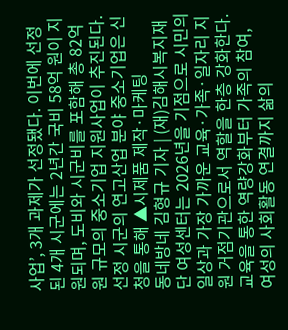사업’, 3개 과제가 선정됐다. 이번에 선정된 4개 시군에는 2년간 국비 58억 원이 지원되며, 도비와 시군비를 포함해 총 82억 원 규모의 중소기업 지원사업이 추진된다. 선정 시군의 연고산업 분야 중소기업은 신청을 통해 ▲시제품 제작·마케팅
동네방네 김형규 기자 | (재)김해시복지재단 여성센터는 2026년을 기점으로 시민의 일상과 가장 가까운 교육·가족·일자리 지원 거점기관으로서 역할을 한층 강화한다. 교육을 통한 역량강화부터 가족의 참여, 여성의 사회활동 연결까지 삶의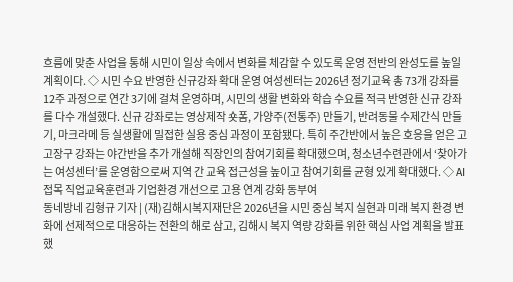흐름에 맞춘 사업을 통해 시민이 일상 속에서 변화를 체감할 수 있도록 운영 전반의 완성도를 높일 계획이다. ◇ 시민 수요 반영한 신규강좌 확대 운영 여성센터는 2026년 정기교육 총 73개 강좌를 12주 과정으로 연간 3기에 걸쳐 운영하며, 시민의 생활 변화와 학습 수요를 적극 반영한 신규 강좌를 다수 개설했다. 신규 강좌로는 영상제작 숏폼, 가양주(전통주) 만들기, 반려동물 수제간식 만들기, 마크라메 등 실생활에 밀접한 실용 중심 과정이 포함됐다. 특히 주간반에서 높은 호응을 얻은 고고장구 강좌는 야간반을 추가 개설해 직장인의 참여기회를 확대했으며, 청소년수련관에서 ‘찾아가는 여성센터’를 운영함으로써 지역 간 교육 접근성을 높이고 참여기회를 균형 있게 확대했다. ◇ AI 접목 직업교육훈련과 기업환경 개선으로 고용 연계 강화 동부여
동네방네 김형규 기자 | (재)김해시복지재단은 2026년을 시민 중심 복지 실현과 미래 복지 환경 변화에 선제적으로 대응하는 전환의 해로 삼고, 김해시 복지 역량 강화를 위한 핵심 사업 계획을 발표했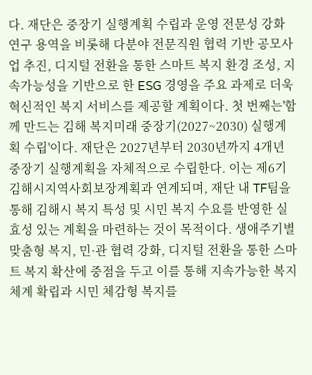다. 재단은 중장기 실행계획 수립과 운영 전문성 강화 연구 용역을 비롯해 다분야 전문직원 협력 기반 공모사업 추진, 디지털 전환을 통한 스마트 복지 환경 조성, 지속가능성을 기반으로 한 ESG 경영을 주요 과제로 더욱 혁신적인 복지 서비스를 제공할 계획이다. 첫 번째는'함께 만드는 김해 복지미래 중장기(2027~2030) 실행계획 수립'이다. 재단은 2027년부터 2030년까지 4개년 중장기 실행계획을 자체적으로 수립한다. 이는 제6기 김해시지역사회보장계획과 연계되며, 재단 내 TF팀을 통해 김해시 복지 특성 및 시민 복지 수요를 반영한 실효성 있는 계획을 마련하는 것이 목적이다. 생애주기별 맞춤형 복지, 민·관 협력 강화, 디지털 전환을 통한 스마트 복지 확산에 중점을 두고 이를 통해 지속가능한 복지 체계 확립과 시민 체감형 복지를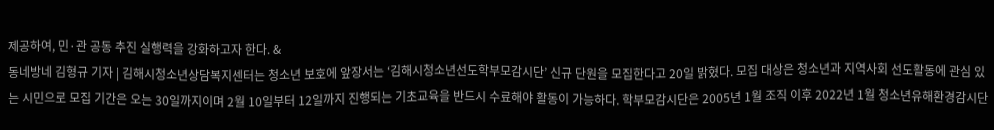제공하여, 민·관 공동 추진 실행력을 강화하고자 한다. &
동네방네 김형규 기자 | 김해시청소년상담복지센터는 청소년 보호에 앞장서는 ‘김해시청소년선도학부모감시단’ 신규 단원을 모집한다고 20일 밝혔다. 모집 대상은 청소년과 지역사회 선도활동에 관심 있는 시민으로 모집 기간은 오는 30일까지이며 2월 10일부터 12일까지 진행되는 기초교육을 반드시 수료해야 활동이 가능하다. 학부모감시단은 2005년 1월 조직 이후 2022년 1월 청소년유해환경감시단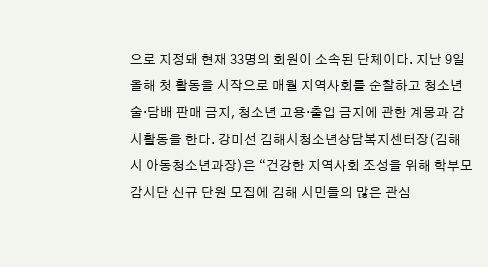으로 지정돼 현재 33명의 회원이 소속된 단체이다. 지난 9일 올해 첫 활동을 시작으로 매월 지역사회를 순찰하고 청소년 술·담배 판매 금지, 청소년 고용·출입 금지에 관한 계몽과 감시활동을 한다. 강미선 김해시청소년상담복지센터장(김해시 아동청소년과장)은 “건강한 지역사회 조성을 위해 학부모감시단 신규 단원 모집에 김해 시민들의 많은 관심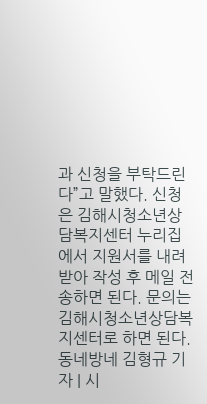과 신청을 부탁드린다”고 말했다. 신청은 김해시청소년상담복지센터 누리집에서 지원서를 내려받아 작성 후 메일 전송하면 된다. 문의는 김해시청소년상담복지센터로 하면 된다.
동네방네 김형규 기자 | 시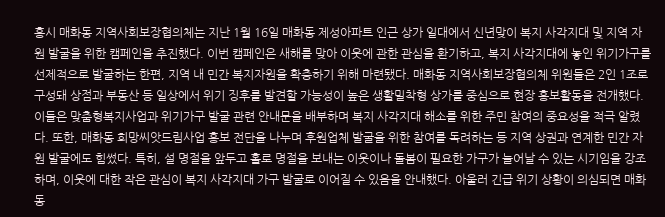흥시 매화동 지역사회보장협의체는 지난 1월 16일 매화동 제성아파트 인근 상가 일대에서 신년맞이 복지 사각지대 및 지역 자원 발굴을 위한 캠페인을 추진했다. 이번 캠페인은 새해를 맞아 이웃에 관한 관심을 환기하고, 복지 사각지대에 놓인 위기가구를 선제적으로 발굴하는 한편, 지역 내 민간 복지자원을 확충하기 위해 마련됐다. 매화동 지역사회보장협의체 위원들은 2인 1조로 구성돼 상점과 부동산 등 일상에서 위기 징후를 발견할 가능성이 높은 생활밀착형 상가를 중심으로 현장 홍보활동을 전개했다. 이들은 맞춤형복지사업과 위기가구 발굴 관련 안내문을 배부하며 복지 사각지대 해소를 위한 주민 참여의 중요성을 적극 알렸다. 또한, 매화동 희망씨앗드림사업 홍보 전단을 나누며 후원업체 발굴을 위한 참여를 독려하는 등 지역 상권과 연계한 민간 자원 발굴에도 힘썼다. 특히, 설 명절을 앞두고 홀로 명절을 보내는 이웃이나 돌봄이 필요한 가구가 늘어날 수 있는 시기임을 강조하며, 이웃에 대한 작은 관심이 복지 사각지대 가구 발굴로 이어질 수 있음을 안내했다. 아울러 긴급 위기 상황이 의심되면 매화동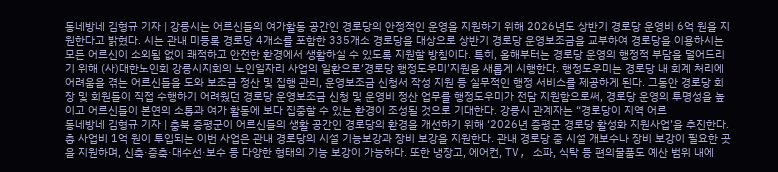동네방네 김형규 기자 | 강릉시는 어르신들의 여가활동 공간인 경로당의 안정적인 운영을 지원하기 위해 2026년도 상반기 경로당 운영비 6억 원을 지원한다고 밝혔다. 시는 관내 미등록 경로당 4개소를 포함한 335개소 경로당을 대상으로 상반기 경로당 운영보조금을 교부하여 경로당을 이용하시는 모든 어르신이 소외됨 없이 쾌적하고 안전한 환경에서 생활하실 수 있도록 지원할 방침이다. 특히, 올해부터는 경로당 운영의 행정적 부담을 덜어드리기 위해 (사)대한노인회 강릉시지회의 노인일자리 사업의 일환으로‘경로당 행정도우미’지원을 새롭게 시행한다. 행정도우미는 경로당 내 회계 처리에 어려움을 겪는 어르신들을 도와 보조금 정산 및 집행 관리, 운영보조금 신청서 작성 지원 등 실무적인 행정 서비스를 제공하게 된다. 그동안 경로당 회장 및 회원들이 직접 수행하기 어려웠던 경로당 운영보조금 신청 및 운영비 정산 업무를 행정도우미가 전담 지원함으로써, 경로당 운영의 투명성을 높이고 어르신들이 본연의 소통과 여가 활동에 보다 집중할 수 있는 환경이 조성될 것으로 기대한다. 강릉시 관계자는 “경로당이 지역 어르
동네방네 김형규 기자 | 충북 증평군이 어르신들의 생활 공간인 경로당의 환경을 개선하기 위해 ‘2026년 증평군 경로당 활성화 지원사업’을 추진한다. 총 사업비 1억 원이 투입되는 이번 사업은 관내 경로당의 시설 기능보강과 장비 보강을 지원한다. 관내 경로당 중 시설 개보수나 장비 보강이 필요한 곳을 지원하며, 신축·증축·대수선·보수 등 다양한 형태의 기능 보강이 가능하다. 또한 냉장고, 에어컨, TV, 소파, 식탁 등 편의물품도 예산 범위 내에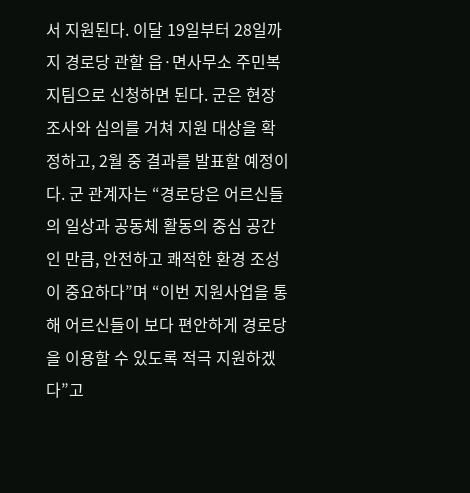서 지원된다. 이달 19일부터 28일까지 경로당 관할 읍·면사무소 주민복지팀으로 신청하면 된다. 군은 현장 조사와 심의를 거쳐 지원 대상을 확정하고, 2월 중 결과를 발표할 예정이다. 군 관계자는 “경로당은 어르신들의 일상과 공동체 활동의 중심 공간인 만큼, 안전하고 쾌적한 환경 조성이 중요하다”며 “이번 지원사업을 통해 어르신들이 보다 편안하게 경로당을 이용할 수 있도록 적극 지원하겠다”고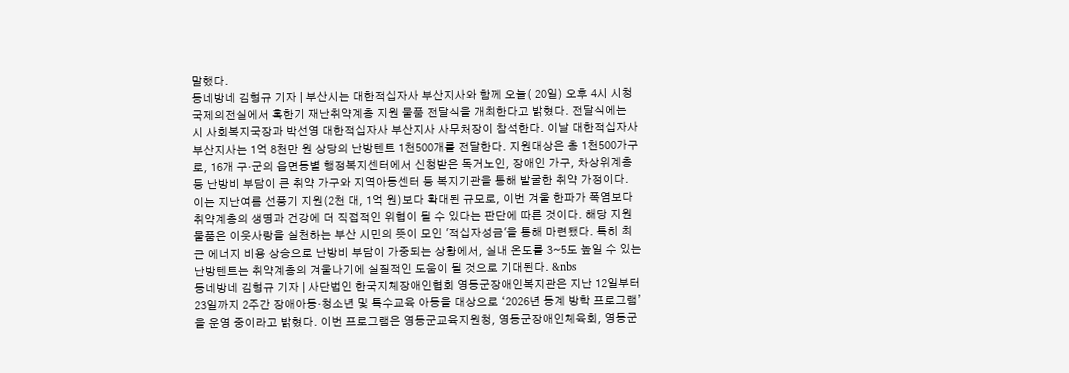말했다.
동네방네 김형규 기자 | 부산시는 대한적십자사 부산지사와 함께 오늘( 20일) 오후 4시 시청 국제의전실에서 혹한기 재난취약계층 지원 물품 전달식을 개최한다고 밝혔다. 전달식에는 시 사회복지국장과 박선영 대한적십자사 부산지사 사무처장이 참석한다. 이날 대한적십자사 부산지사는 1억 8천만 원 상당의 난방텐트 1천500개를 전달한다. 지원대상은 총 1천500가구로, 16개 구·군의 읍면동별 행정복지센터에서 신청받은 독거노인, 장애인 가구, 차상위계층 등 난방비 부담이 큰 취약 가구와 지역아동센터 등 복지기관을 통해 발굴한 취약 가정이다. 이는 지난여름 선풍기 지원(2천 대, 1억 원)보다 확대된 규모로, 이번 겨울 한파가 폭염보다 취약계층의 생명과 건강에 더 직접적인 위협이 될 수 있다는 판단에 따른 것이다. 해당 지원 물품은 이웃사랑을 실천하는 부산 시민의 뜻이 모인 '적십자성금'을 통해 마련됐다. 특히 최근 에너지 비용 상승으로 난방비 부담이 가중되는 상황에서, 실내 온도를 3~5도 높일 수 있는 난방텐트는 취약계층의 겨울나기에 실질적인 도움이 될 것으로 기대된다. &nbs
동네방네 김형규 기자 | 사단법인 한국지체장애인협회 영동군장애인복지관은 지난 12일부터 23일까지 2주간 장애아동·청소년 및 특수교육 아동을 대상으로 ‘2026년 동계 방학 프로그램’을 운영 중이라고 밝혔다. 이번 프로그램은 영동군교육지원청, 영동군장애인체육회, 영동군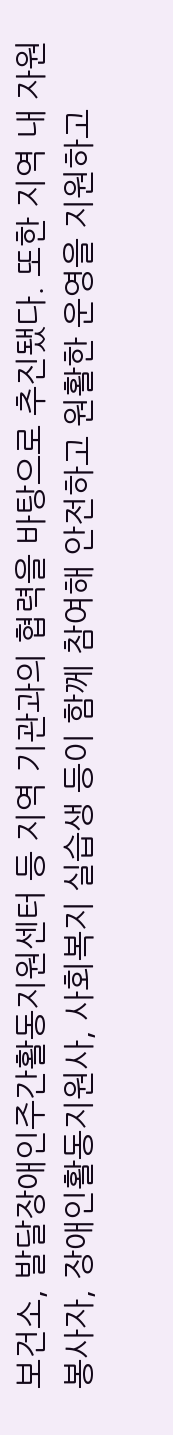보건소, 발달장애인주간활동지원센터 등 지역 기관과의 협력을 바탕으로 추진됐다. 또한 지역 내 자원봉사자, 장애인활동지원사, 사회복지 실습생 등이 함께 참여해 안전하고 원활한 운영을 지원하고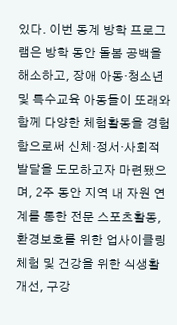있다. 이번 동계 방학 프로그램은 방학 동안 돌봄 공백을 해소하고, 장애 아동·청소년 및 특수교육 아동들이 또래와 함께 다양한 체험활동을 경험함으로써 신체·정서·사회적 발달을 도모하고자 마련됐으며, 2주 동안 지역 내 자원 연계를 통한 전문 스포츠활동, 환경보호를 위한 업사이클링 체험 및 건강을 위한 식생활 개선, 구강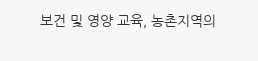보건 및 영양 교육, 농촌지역의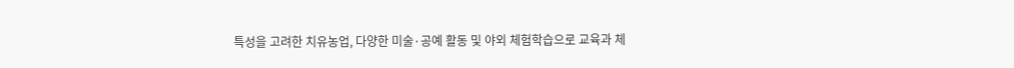특성을 고려한 치유농업, 다양한 미술·공예 활동 및 야외 체험학습으로 교육과 체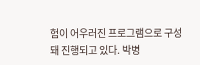험이 어우러진 프로그램으로 구성돼 진행되고 있다. 박병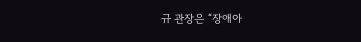규 관장은 “장애아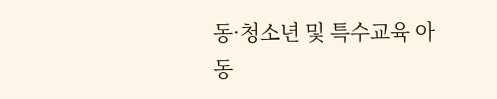동·청소년 및 특수교육 아동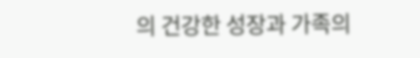의 건강한 성장과 가족의